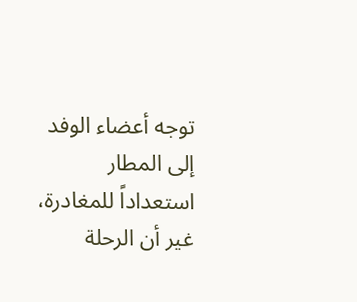توجه أعضاء الوفد إلى المطار استعداداً للمغادرة، غير أن الرحلة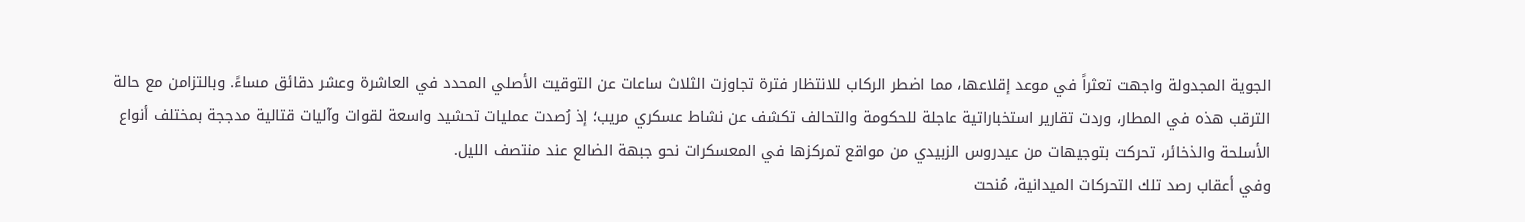الجوية المجدولة واجهت تعثراً في موعد إقلاعها، مما اضطر الركاب للانتظار فترة تجاوزت الثلاث ساعات عن التوقيت الأصلي المحدد في العاشرة وعشر دقائق مساءً. وبالتزامن مع حالة الترقب هذه في المطار، وردت تقارير استخباراتية عاجلة للحكومة والتحالف تكشف عن نشاط عسكري مريب؛ إذ رُصدت عمليات تحشيد واسعة لقوات وآليات قتالية مدججة بمختلف أنواع الأسلحة والذخائر، تحركت بتوجيهات من عيدروس الزبيدي من مواقع تمركزها في المعسكرات نحو جبهة الضالع عند منتصف الليل.
وفي أعقاب رصد تلك التحركات الميدانية، مُنحت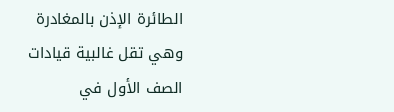الطائرة الإذن بالمغادرة وهي تقل غالبية قيادات الصف الأول في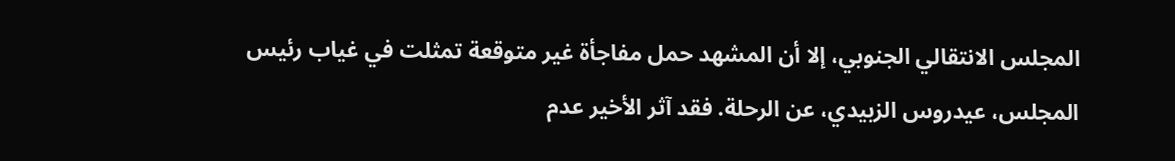المجلس الانتقالي الجنوبي، إلا أن المشهد حمل مفاجأة غير متوقعة تمثلت في غياب رئيس المجلس، عيدروس الزبيدي، عن الرحلة. فقد آثر الأخير عدم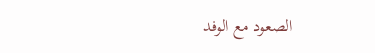الصعود مع الوفد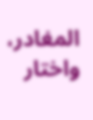المغادر، واختار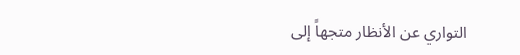التواري عن الأنظار متجهاً إلى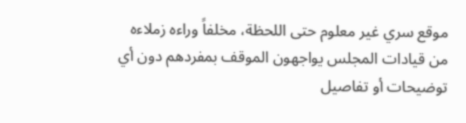موقع سري غير معلوم حتى اللحظة، مخلفاً وراءه زملاءه من قيادات المجلس يواجهون الموقف بمفردهم دون أي توضيحات أو تفاصيل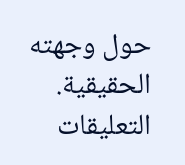حول وجهته الحقيقية.
التعليقات